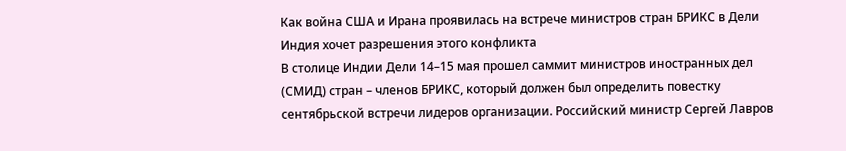Как война США и Ирана проявилась на встрече министров стран БРИКС в Дели
Индия хочет разрешения этого конфликта
В столице Индии Дели 14–15 мая прошел саммит министров иностранных дел (СМИД) стран – членов БРИКС, который должен был определить повестку сентябрьской встречи лидеров организации. Российский министр Сергей Лавров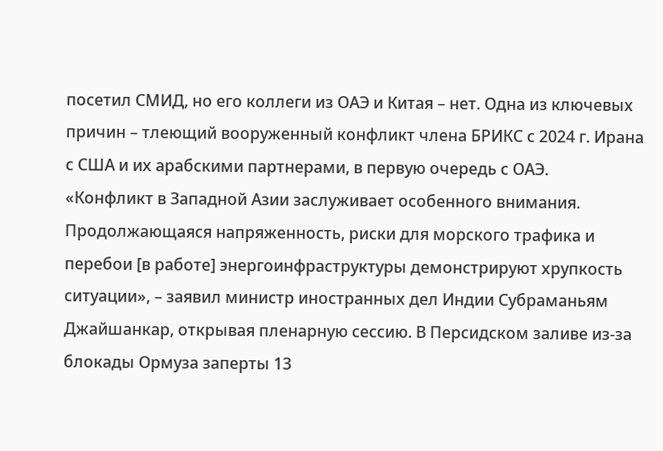посетил СМИД, но его коллеги из ОАЭ и Китая – нет. Одна из ключевых причин – тлеющий вооруженный конфликт члена БРИКС с 2024 г. Ирана с США и их арабскими партнерами, в первую очередь с ОАЭ.
«Конфликт в Западной Азии заслуживает особенного внимания. Продолжающаяся напряженность, риски для морского трафика и перебои [в работе] энергоинфраструктуры демонстрируют хрупкость ситуации», – заявил министр иностранных дел Индии Субраманьям Джайшанкар, открывая пленарную сессию. В Персидском заливе из-за блокады Ормуза заперты 13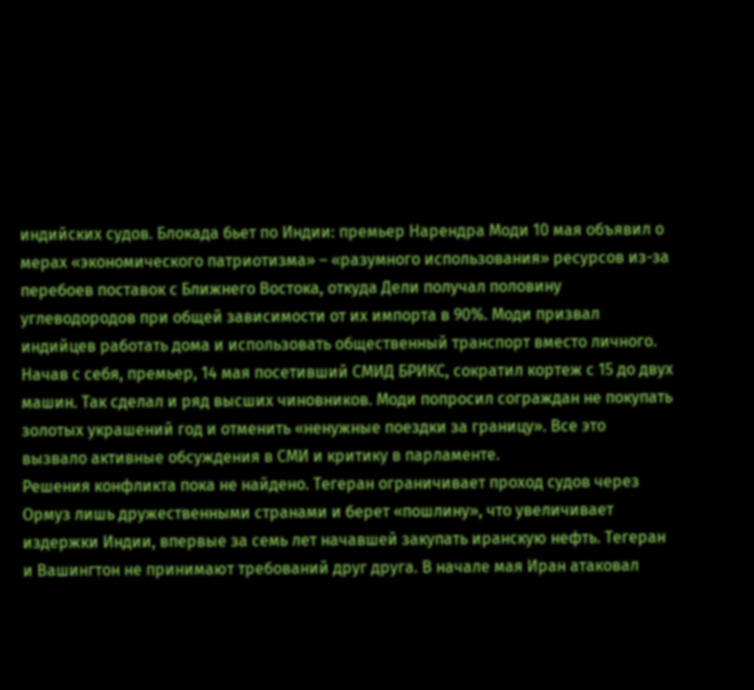индийских судов. Блокада бьет по Индии: премьер Нарендра Моди 10 мая объявил о мерах «экономического патриотизма» – «разумного использования» ресурсов из-за перебоев поставок с Ближнего Востока, откуда Дели получал половину углеводородов при общей зависимости от их импорта в 90%. Моди призвал индийцев работать дома и использовать общественный транспорт вместо личного. Начав с себя, премьер, 14 мая посетивший СМИД БРИКС, сократил кортеж с 15 до двух машин. Так сделал и ряд высших чиновников. Моди попросил сограждан не покупать золотых украшений год и отменить «ненужные поездки за границу». Все это вызвало активные обсуждения в СМИ и критику в парламенте.
Решения конфликта пока не найдено. Тегеран ограничивает проход судов через Ормуз лишь дружественными странами и берет «пошлину», что увеличивает издержки Индии, впервые за семь лет начавшей закупать иранскую нефть. Тегеран и Вашингтон не принимают требований друг друга. В начале мая Иран атаковал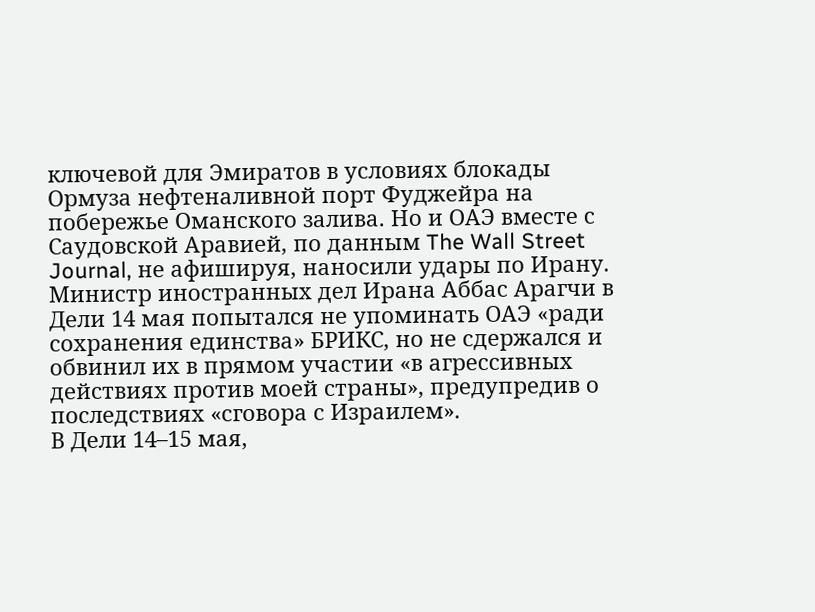ключевой для Эмиратов в условиях блокады Ормуза нефтеналивной порт Фуджейра на побережье Оманского залива. Но и ОАЭ вместе с Саудовской Аравией, по данным The Wall Street Journal, не афишируя, наносили удары по Ирану.
Министр иностранных дел Ирана Аббас Арагчи в Дели 14 мая попытался не упоминать ОАЭ «ради сохранения единства» БРИКС, но не сдержался и обвинил их в прямом участии «в агрессивных действиях против моей страны», предупредив о последствиях «сговора с Израилем».
В Дели 14–15 мая,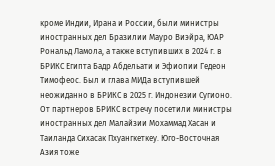кроме Индии, Ирана и России, были министры иностранных дел Бразилии Мауро Виэйра, ЮАР Рональд Ламола, а также вступивших в 2024 г. в БРИКС Египта Бадр Абдельати и Эфиопии Гедеон Тимофеос. Был и глава МИДа вступившей неожиданно в БРИКС в 2025 г. Индонезии Сугионо. От партнеров БРИКС встречу посетили министры иностранных дел Малайзии Мохаммад Хасан и Таиланда Сихасак Пхуангкеткеу. Юго-Восточная Азия тоже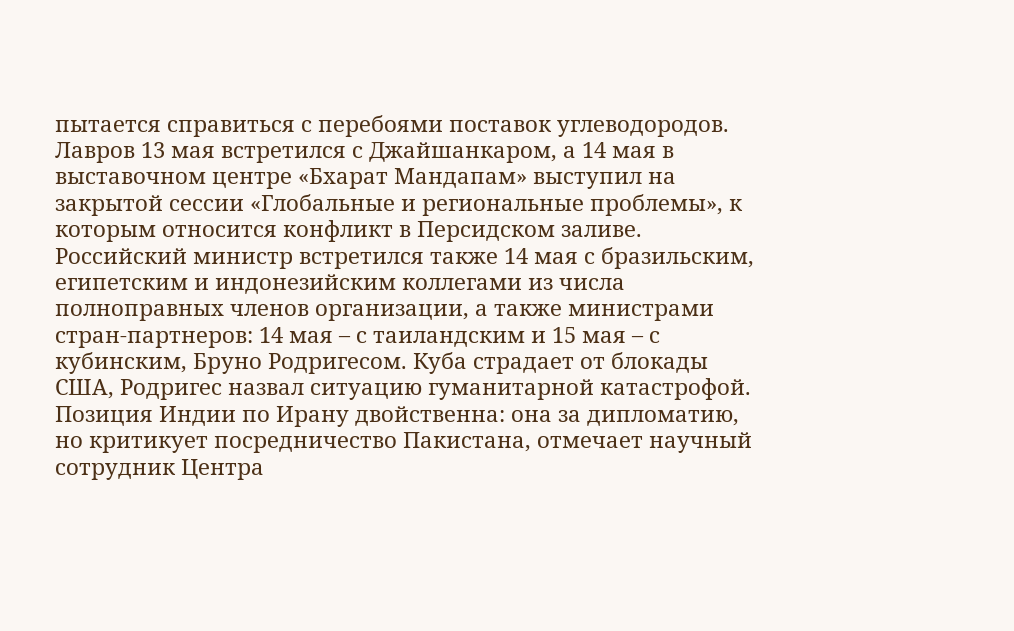пытается справиться с перебоями поставок углеводородов.
Лавров 13 мая встретился с Джайшанкаром, а 14 мая в выставочном центре «Бхарат Мандапам» выступил на закрытой сессии «Глобальные и региональные проблемы», к которым относится конфликт в Персидском заливе. Российский министр встретился также 14 мая с бразильским, египетским и индонезийским коллегами из числа полноправных членов организации, а также министрами стран-партнеров: 14 мая – с таиландским и 15 мая – с кубинским, Бруно Родригесом. Куба страдает от блокады США, Родригес назвал ситуацию гуманитарной катастрофой.
Позиция Индии по Ирану двойственна: она за дипломатию, но критикует посредничество Пакистана, отмечает научный сотрудник Центра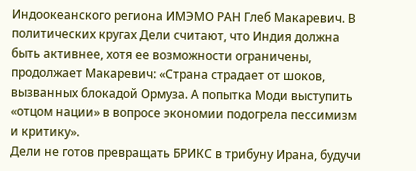Индоокеанского региона ИМЭМО РАН Глеб Макаревич. В политических кругах Дели считают, что Индия должна быть активнее, хотя ее возможности ограничены, продолжает Макаревич: «Страна страдает от шоков, вызванных блокадой Ормуза. А попытка Моди выступить «отцом нации» в вопросе экономии подогрела пессимизм и критику».
Дели не готов превращать БРИКС в трибуну Ирана, будучи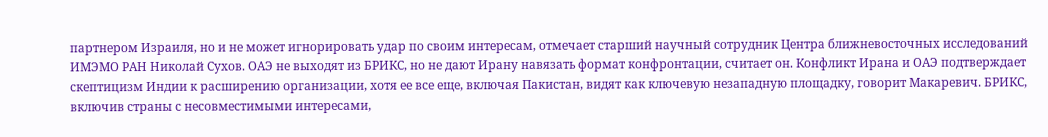партнером Израиля, но и не может игнорировать удар по своим интересам, отмечает старший научный сотрудник Центра ближневосточных исследований ИМЭМО РАН Николай Сухов. ОАЭ не выходят из БРИКС, но не дают Ирану навязать формат конфронтации, считает он. Конфликт Ирана и ОАЭ подтверждает скептицизм Индии к расширению организации, хотя ее все еще, включая Пакистан, видят как ключевую незападную площадку, говорит Макаревич. БРИКС, включив страны с несовместимыми интересами,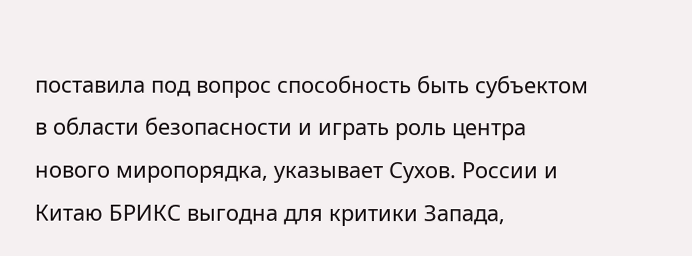поставила под вопрос способность быть субъектом в области безопасности и играть роль центра нового миропорядка, указывает Сухов. России и Китаю БРИКС выгодна для критики Запада,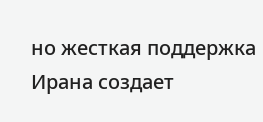но жесткая поддержка Ирана создает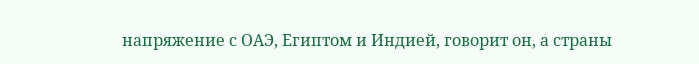напряжение с ОАЭ, Египтом и Индией, говорит он, а страны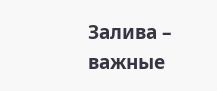Залива – важные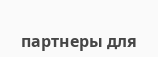партнеры для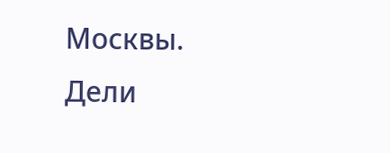Москвы.
Дели